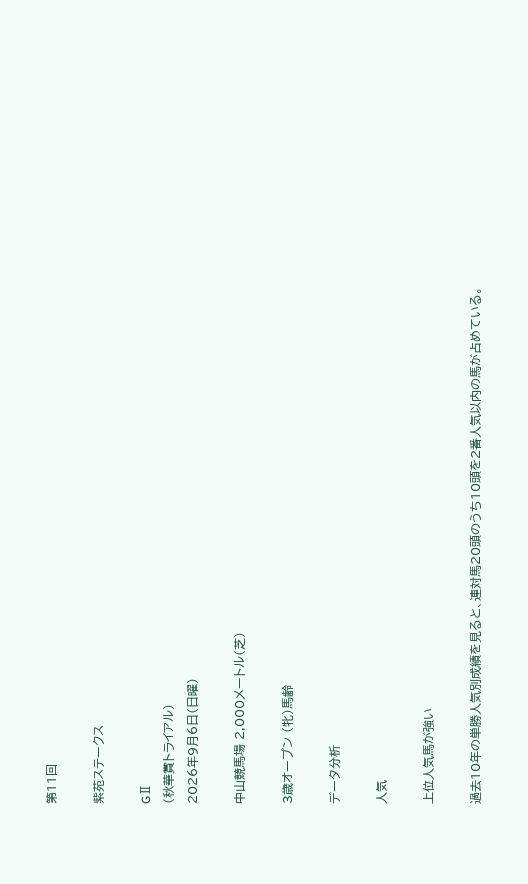第11回

紫苑ステークス

GⅡ
(秋華賞トライアル)
2026年9月6日(日曜)

中山競馬場 2,000メートル(芝)

3歳オープン (牝)馬齢

データ分析

人気

上位人気馬が強い

過去10年の単勝人気別成績を見ると、連対馬20頭のうち10頭を2番人気以内の馬が占めている。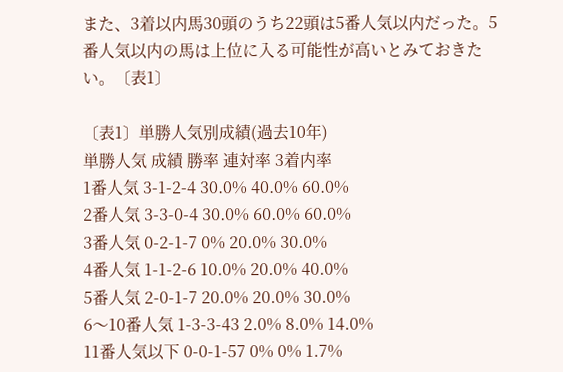また、3着以内馬30頭のうち22頭は5番人気以内だった。5番人気以内の馬は上位に入る可能性が高いとみておきたい。〔表1〕

〔表1〕単勝人気別成績(過去10年)
単勝人気 成績 勝率 連対率 3着内率
1番人気 3-1-2-4 30.0% 40.0% 60.0%
2番人気 3-3-0-4 30.0% 60.0% 60.0%
3番人気 0-2-1-7 0% 20.0% 30.0%
4番人気 1-1-2-6 10.0% 20.0% 40.0%
5番人気 2-0-1-7 20.0% 20.0% 30.0%
6〜10番人気 1-3-3-43 2.0% 8.0% 14.0%
11番人気以下 0-0-1-57 0% 0% 1.7%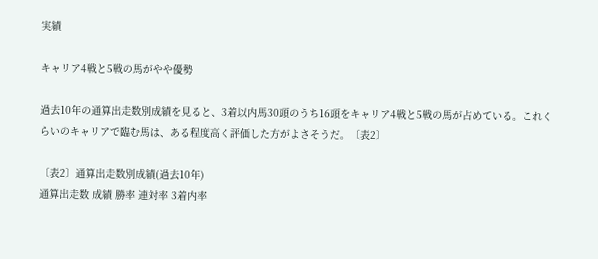実績

キャリア4戦と5戦の馬がやや優勢

過去10年の通算出走数別成績を見ると、3着以内馬30頭のうち16頭をキャリア4戦と5戦の馬が占めている。これくらいのキャリアで臨む馬は、ある程度高く評価した方がよさそうだ。〔表2〕

〔表2〕通算出走数別成績(過去10年)
通算出走数 成績 勝率 連対率 3着内率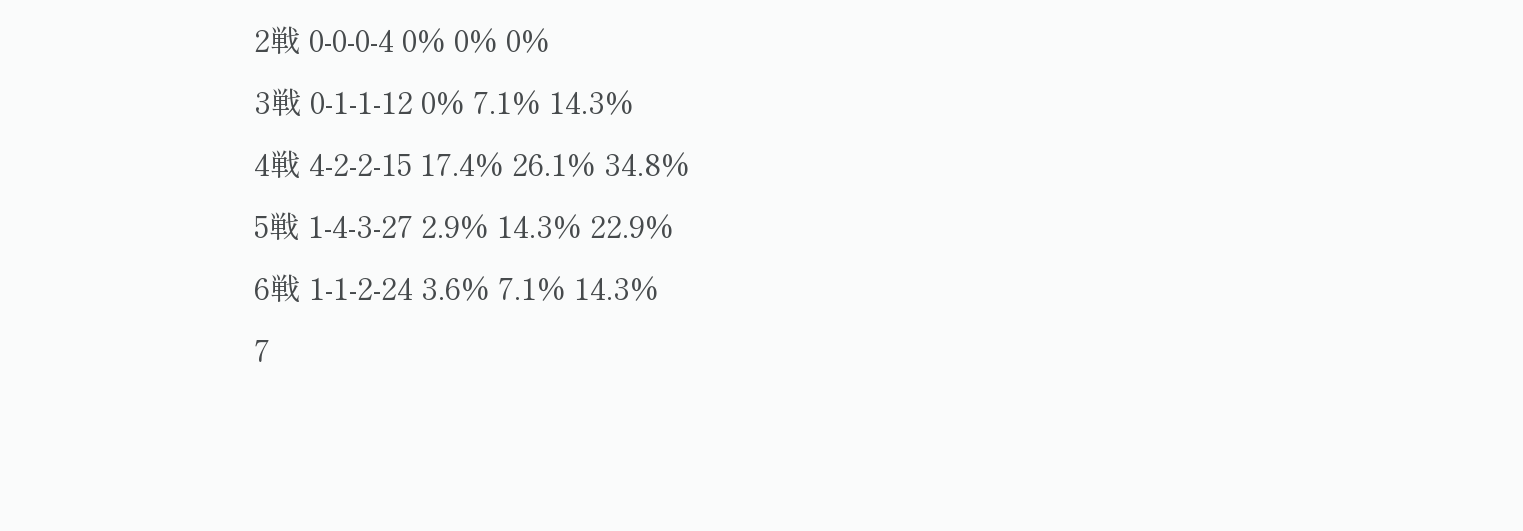2戦 0-0-0-4 0% 0% 0%
3戦 0-1-1-12 0% 7.1% 14.3%
4戦 4-2-2-15 17.4% 26.1% 34.8%
5戦 1-4-3-27 2.9% 14.3% 22.9%
6戦 1-1-2-24 3.6% 7.1% 14.3%
7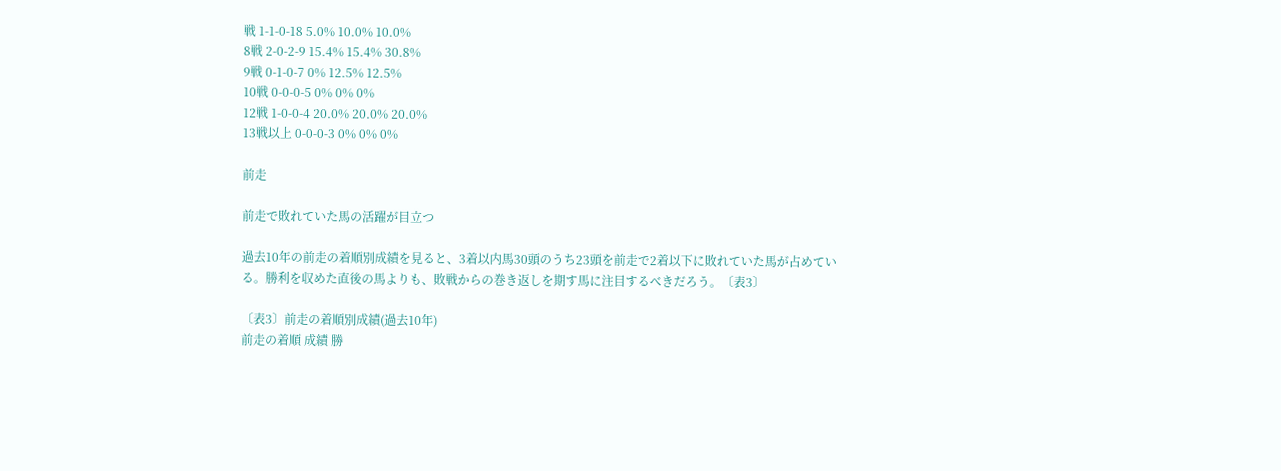戦 1-1-0-18 5.0% 10.0% 10.0%
8戦 2-0-2-9 15.4% 15.4% 30.8%
9戦 0-1-0-7 0% 12.5% 12.5%
10戦 0-0-0-5 0% 0% 0%
12戦 1-0-0-4 20.0% 20.0% 20.0%
13戦以上 0-0-0-3 0% 0% 0%

前走

前走で敗れていた馬の活躍が目立つ

過去10年の前走の着順別成績を見ると、3着以内馬30頭のうち23頭を前走で2着以下に敗れていた馬が占めている。勝利を収めた直後の馬よりも、敗戦からの巻き返しを期す馬に注目するべきだろう。〔表3〕

〔表3〕前走の着順別成績(過去10年)
前走の着順 成績 勝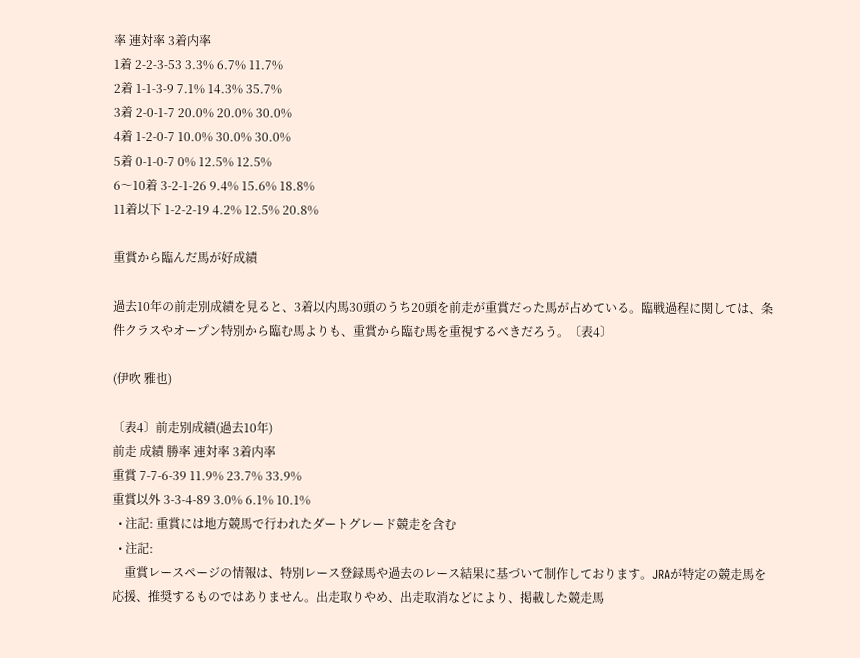率 連対率 3着内率
1着 2-2-3-53 3.3% 6.7% 11.7%
2着 1-1-3-9 7.1% 14.3% 35.7%
3着 2-0-1-7 20.0% 20.0% 30.0%
4着 1-2-0-7 10.0% 30.0% 30.0%
5着 0-1-0-7 0% 12.5% 12.5%
6〜10着 3-2-1-26 9.4% 15.6% 18.8%
11着以下 1-2-2-19 4.2% 12.5% 20.8%

重賞から臨んだ馬が好成績

過去10年の前走別成績を見ると、3着以内馬30頭のうち20頭を前走が重賞だった馬が占めている。臨戦過程に関しては、条件クラスやオープン特別から臨む馬よりも、重賞から臨む馬を重視するべきだろう。〔表4〕

(伊吹 雅也)

〔表4〕前走別成績(過去10年)
前走 成績 勝率 連対率 3着内率
重賞 7-7-6-39 11.9% 23.7% 33.9%
重賞以外 3-3-4-89 3.0% 6.1% 10.1%
  • 注記: 重賞には地方競馬で行われたダートグレード競走を含む
  • 注記:
    重賞レースページの情報は、特別レース登録馬や過去のレース結果に基づいて制作しております。JRAが特定の競走馬を応援、推奨するものではありません。出走取りやめ、出走取消などにより、掲載した競走馬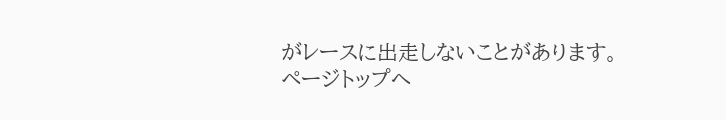がレースに出走しないことがあります。
ページトップへ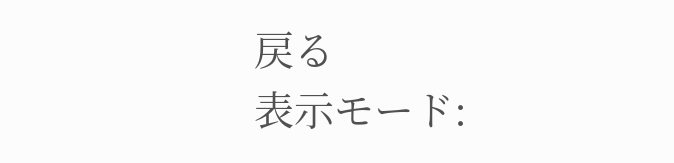戻る
表示モード: